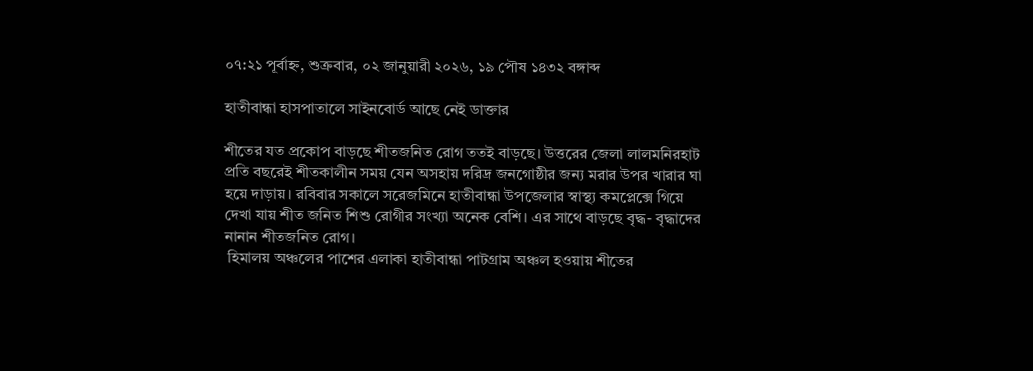০৭:২১ পূর্বাহ্ন, শুক্রবার, ০২ জানুয়ারী ২০২৬, ১৯ পৌষ ১৪৩২ বঙ্গাব্দ

হাতীবান্ধা হাসপাতালে সাইনবোর্ড আছে নেই ডাক্তার

শীতের যত প্রকোপ বাড়ছে শীতজনিত রোগ ততই বাড়ছে। উত্তরের জেলা লালমনিরহাট প্রতি বছরেই শীতকালীন সময় যেন অসহায় দরিদ্র জনগোষ্ঠীর জন্য মরার উপর খারার ঘা হয়ে দাড়ায়। রবিবার সকালে সরেজমিনে হাতীবান্ধা উপজেলার স্বাস্থ্য কমপ্লেক্সে গিয়ে দেখা যায় শীত জনিত শিশু রোগীর সংখ্যা অনেক বেশি। এর সাথে বাড়ছে বৃদ্ধ- বৃদ্ধাদের নানান শীতজনিত রোগ।
 হিমালয় অঞ্চলের পাশের এলাকা হাতীবান্ধা পাটগ্রাম অঞ্চল হওয়ায় শীতের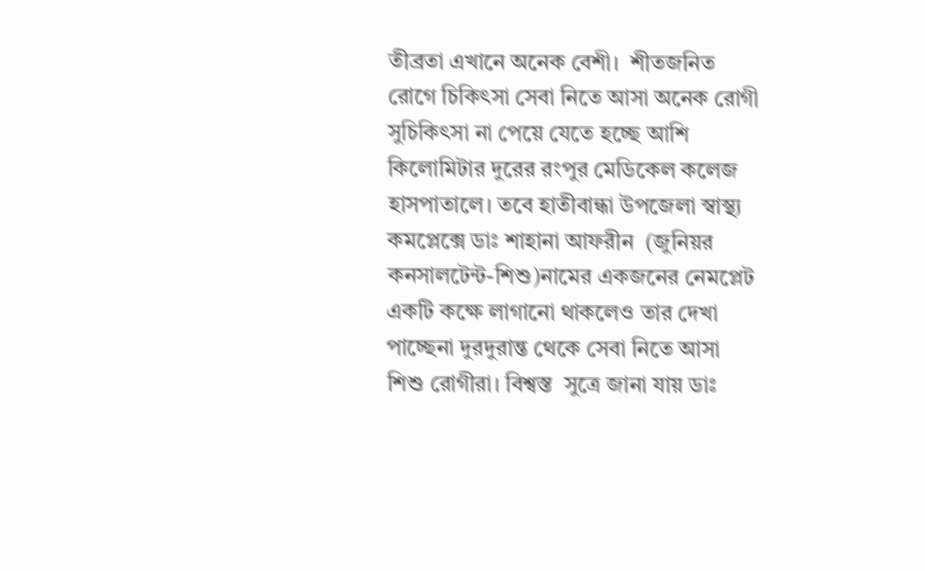তীব্রতা এখানে অনেক বেশী।  শীতজনিত রোগে চিকিৎসা সেবা নিতে আসা অনেক রোগী সুচিকিৎসা না পেয়ে যেতে হচ্ছে আশি কিলোমিটার দুরের রংপুর মেডিকেল কলেজ হাসপাতালে। তবে হাতীবান্ধা উপজেলা স্বাস্থ্য কমপ্লেক্সে ডাঃ শাহানা আফরীন  (জুনিয়র কনসালটেন্ট-শিশু)নামের একজনের নেমপ্লেট একটি কক্ষে লাগানো থাকলেও তার দেখা পাচ্ছেনা দুরদুরান্ত থেকে সেবা নিতে আসা শিশু রোগীরা। বিশ্বস্ত  সুত্রে জানা যায় ডাঃ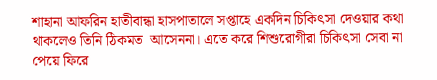শাহানা আফরিন হাতীবান্ধা হাসপাতালে সপ্তাহে একদিন চিকিৎসা দেওয়ার কথা থাকলেও তিনি ঠিকমত  আসেননা। এতে করে শিশুরোগীরা চিকিৎসা সেবা না পেয়ে ফিরে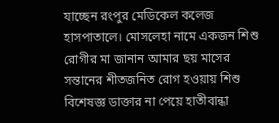যাচ্ছেন রংপুর মেডিকেল কলেজ হাসপাতালে। মোসলেহা নামে একজন শিশু রোগীর মা জানান আমার ছয় মাসের সন্তানের শীতজনিত রোগ হওয়ায় শিশু বিশেষজ্ঞ ডাক্তার না পেয়ে হাতীবান্ধা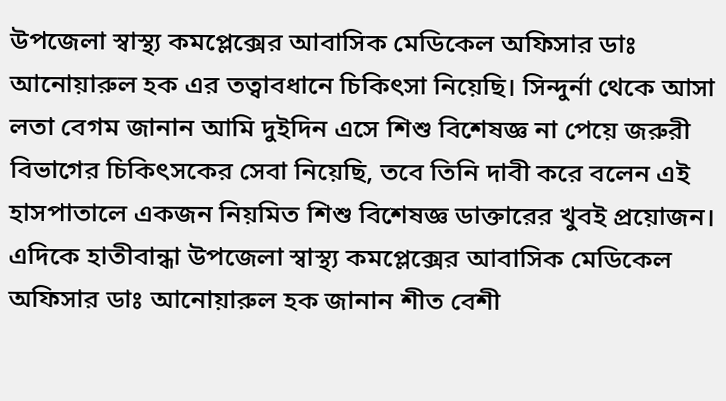উপজেলা স্বাস্থ্য কমপ্লেক্সের আবাসিক মেডিকেল অফিসার ডাঃ আনোয়ারুল হক এর তত্বাবধানে চিকিৎসা নিয়েছি। সিন্দুর্না থেকে আসা লতা বেগম জানান আমি দুইদিন এসে শিশু বিশেষজ্ঞ না পেয়ে জরুরী বিভাগের চিকিৎসকের সেবা নিয়েছি, তবে তিনি দাবী করে বলেন এই হাসপাতালে একজন নিয়মিত শিশু বিশেষজ্ঞ ডাক্তারের খুবই প্রয়োজন।  এদিকে হাতীবান্ধা উপজেলা স্বাস্থ্য কমপ্লেক্সের আবাসিক মেডিকেল অফিসার ডাঃ আনোয়ারুল হক জানান শীত বেশী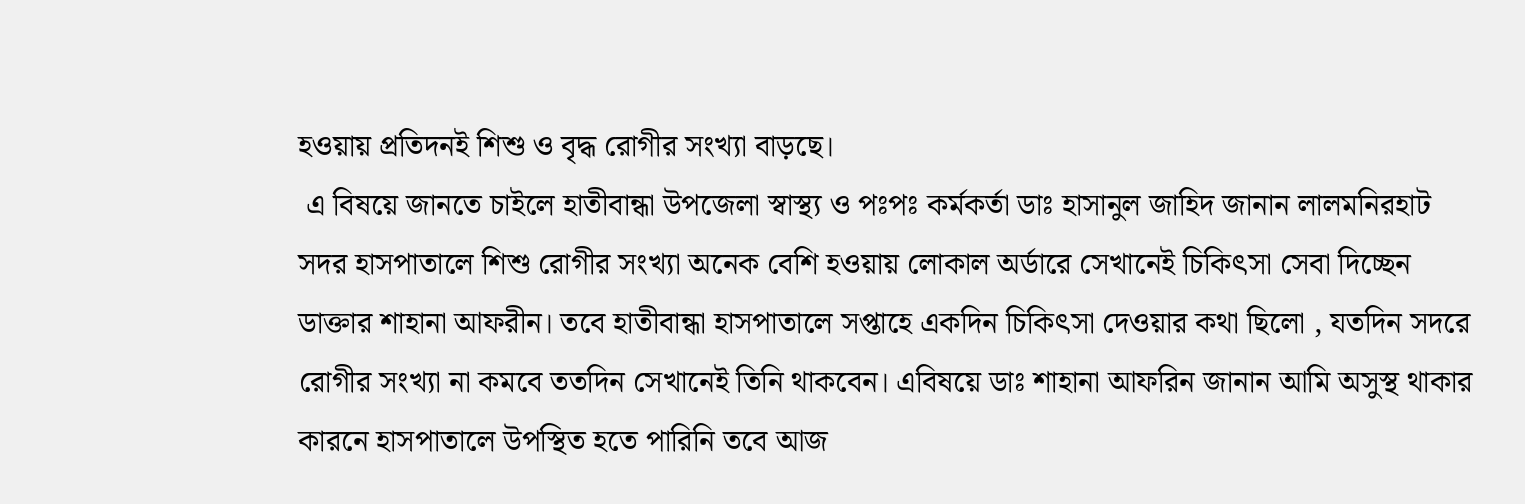হওয়ায় প্রতিদনই শিশু ও বৃদ্ধ রোগীর সংখ্যা বাড়ছে।
 এ বিষয়ে জানতে চাইলে হাতীবান্ধা উপজেলা স্বাস্থ্য ও পঃপঃ কর্মকর্তা ডাঃ হাসানুল জাহিদ জানান লালমনিরহাট  সদর হাসপাতালে শিশু রোগীর সংখ্যা অনেক বেশি হওয়ায় লোকাল অর্ডারে সেখানেই চিকিৎসা সেবা দিচ্ছেন ডাক্তার শাহানা আফরীন। তবে হাতীবান্ধা হাসপাতালে সপ্তাহে একদিন চিকিৎসা দেওয়ার কথা ছিলো , যতদিন সদরে রোগীর সংখ্যা না কমবে ততদিন সেখানেই তিনি থাকবেন। এবিষয়ে ডাঃ শাহানা আফরিন জানান আমি অসুস্থ থাকার কারনে হাসপাতালে উপস্থিত হতে পারিনি তবে আজ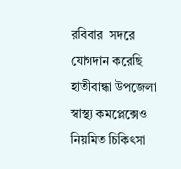রবিবার  সদরে যোগদান করেছি হাতীবান্ধা উপজেলা স্বাস্থ্য কমপ্লেক্সেও নিয়মিত চিকিৎসা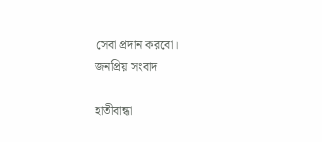সেবা প্রদান করবো।
জনপ্রিয় সংবাদ

হাতীবান্ধা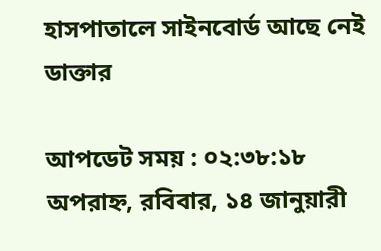হাসপাতালে সাইনবোর্ড আছে নেই ডাক্তার

আপডেট সময় : ০২:৩৮:১৮ অপরাহ্ন, রবিবার, ১৪ জানুয়ারী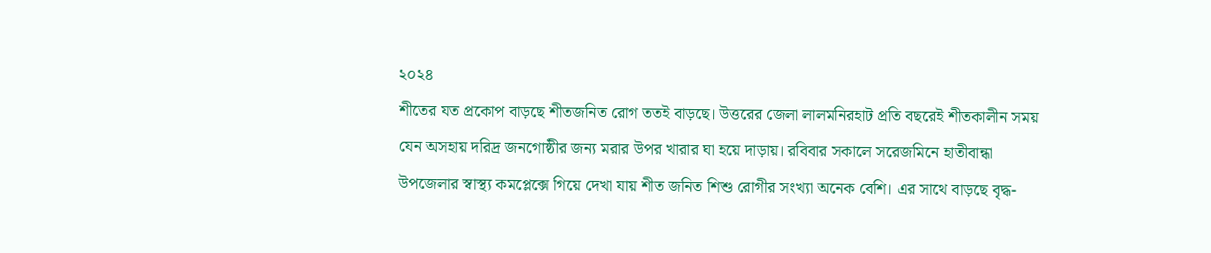২০২৪
শীতের যত প্রকোপ বাড়ছে শীতজনিত রোগ ততই বাড়ছে। উত্তরের জেলা লালমনিরহাট প্রতি বছরেই শীতকালীন সময় যেন অসহায় দরিদ্র জনগোষ্ঠীর জন্য মরার উপর খারার ঘা হয়ে দাড়ায়। রবিবার সকালে সরেজমিনে হাতীবান্ধা উপজেলার স্বাস্থ্য কমপ্লেক্সে গিয়ে দেখা যায় শীত জনিত শিশু রোগীর সংখ্যা অনেক বেশি। এর সাথে বাড়ছে বৃদ্ধ-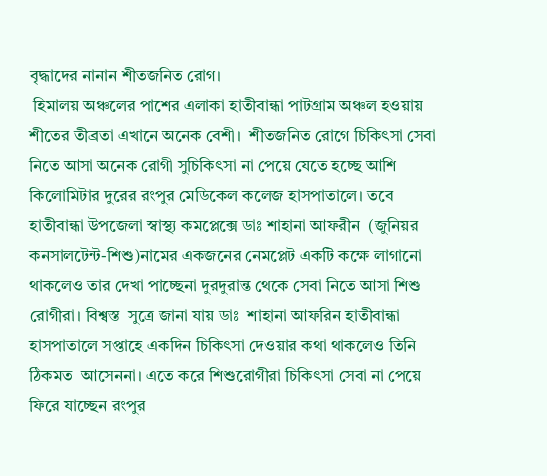বৃদ্ধাদের নানান শীতজনিত রোগ।
 হিমালয় অঞ্চলের পাশের এলাকা হাতীবান্ধা পাটগ্রাম অঞ্চল হওয়ায় শীতের তীব্রতা এখানে অনেক বেশী।  শীতজনিত রোগে চিকিৎসা সেবা নিতে আসা অনেক রোগী সুচিকিৎসা না পেয়ে যেতে হচ্ছে আশি কিলোমিটার দুরের রংপুর মেডিকেল কলেজ হাসপাতালে। তবে হাতীবান্ধা উপজেলা স্বাস্থ্য কমপ্লেক্সে ডাঃ শাহানা আফরীন  (জুনিয়র কনসালটেন্ট-শিশু)নামের একজনের নেমপ্লেট একটি কক্ষে লাগানো থাকলেও তার দেখা পাচ্ছেনা দুরদুরান্ত থেকে সেবা নিতে আসা শিশু রোগীরা। বিশ্বস্ত  সুত্রে জানা যায় ডাঃ  শাহানা আফরিন হাতীবান্ধা হাসপাতালে সপ্তাহে একদিন চিকিৎসা দেওয়ার কথা থাকলেও তিনি ঠিকমত  আসেননা। এতে করে শিশুরোগীরা চিকিৎসা সেবা না পেয়ে ফিরে যাচ্ছেন রংপুর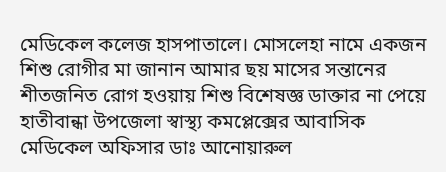মেডিকেল কলেজ হাসপাতালে। মোসলেহা নামে একজন শিশু রোগীর মা জানান আমার ছয় মাসের সন্তানের শীতজনিত রোগ হওয়ায় শিশু বিশেষজ্ঞ ডাক্তার না পেয়ে হাতীবান্ধা উপজেলা স্বাস্থ্য কমপ্লেক্সের আবাসিক মেডিকেল অফিসার ডাঃ আনোয়ারুল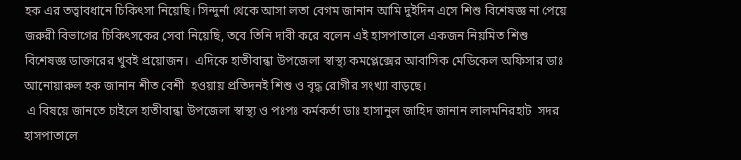হক এর তত্বাবধানে চিকিৎসা নিয়েছি। সিন্দুর্না থেকে আসা লতা বেগম জানান আমি দুইদিন এসে শিশু বিশেষজ্ঞ না পেয়ে জরুরী বিভাগের চিকিৎসকের সেবা নিয়েছি, তবে তিনি দাবী করে বলেন এই হাসপাতালে একজন নিয়মিত শিশু বিশেষজ্ঞ ডাক্তারের খুবই প্রয়োজন।  এদিকে হাতীবান্ধা উপজেলা স্বাস্থ্য কমপ্লেক্সের আবাসিক মেডিকেল অফিসার ডাঃ আনোয়ারুল হক জানান শীত বেশী  হওয়ায় প্রতিদনই শিশু ও বৃদ্ধ রোগীর সংখ্যা বাড়ছে।
 এ বিষয়ে জানতে চাইলে হাতীবান্ধা উপজেলা স্বাস্থ্য ও পঃপঃ কর্মকর্তা ডাঃ হাসানুল জাহিদ জানান লালমনিরহাট  সদর হাসপাতালে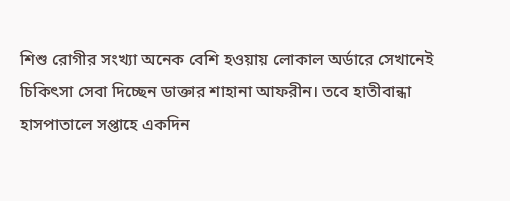শিশু রোগীর সংখ্যা অনেক বেশি হওয়ায় লোকাল অর্ডারে সেখানেই চিকিৎসা সেবা দিচ্ছেন ডাক্তার শাহানা আফরীন। তবে হাতীবান্ধা হাসপাতালে সপ্তাহে একদিন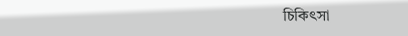চিকিৎসা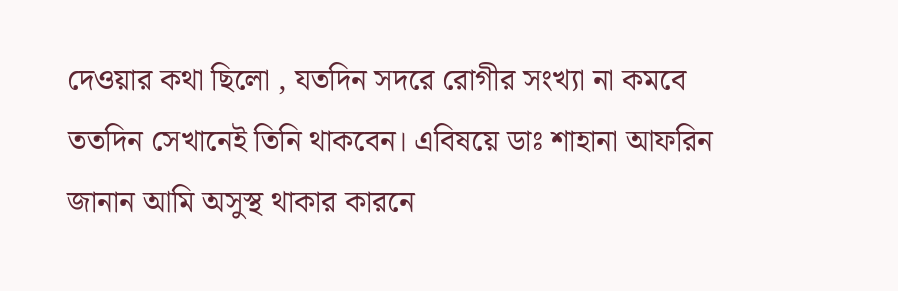দেওয়ার কথা ছিলো , যতদিন সদরে রোগীর সংখ্যা না কমবে ততদিন সেখানেই তিনি থাকবেন। এবিষয়ে ডাঃ শাহানা আফরিন জানান আমি অসুস্থ থাকার কারনে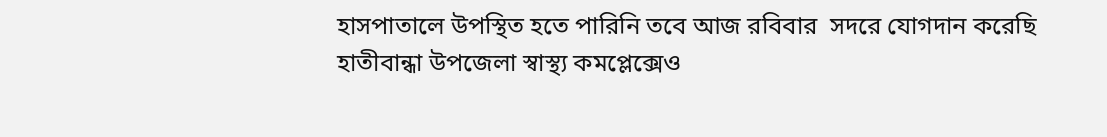হাসপাতালে উপস্থিত হতে পারিনি তবে আজ রবিবার  সদরে যোগদান করেছি হাতীবান্ধা উপজেলা স্বাস্থ্য কমপ্লেক্সেও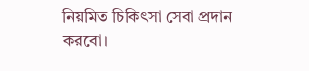নিয়মিত চিকিৎসা সেবা প্রদান করবো।